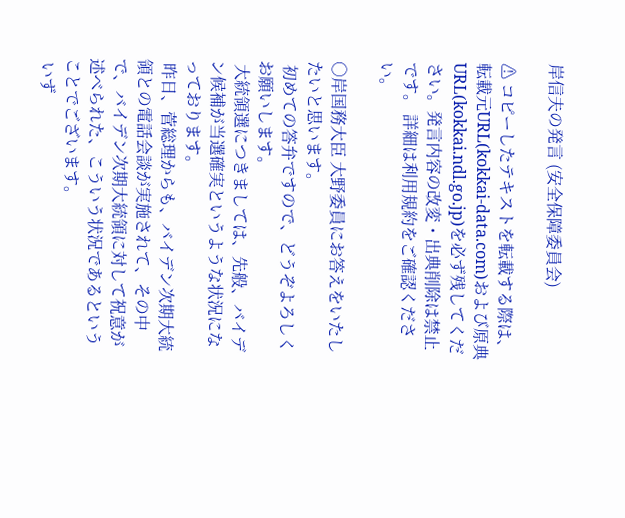岸信夫の発言 (安全保障委員会)

⚠ コピーしたテキストを転載する際は、転載元URL(kokkai-data.com)および原典URL(kokkai.ndl.go.jp)を必ず残してください。発言内容の改変・出典削除は禁止です。 詳細は利用規約をご確認ください。

○岸国務大臣 大野委員にお答えをいたしたいと思います。
 初めての答弁ですので、どうぞよろしくお願いします。
 大統領選につきましては、先般、バイデン候補が当選確実というような状況になっております。
 昨日、菅総理からも、バイデン次期大統領との電話会談が実施されて、その中で、バイデン次期大統領に対して祝意が述べられた、こういう状況であるということでございます。
 いず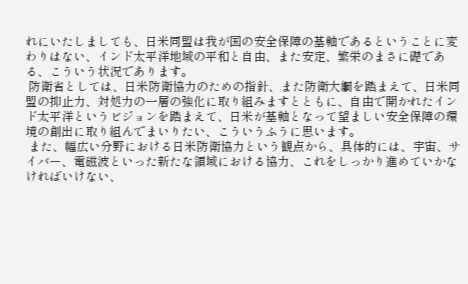れにいたしましても、日米同盟は我が国の安全保障の基軸であるということに変わりはない、インド太平洋地域の平和と自由、また安定、繁栄のまさに礎である、こういう状況であります。
 防衛省としては、日米防衛協力のための指針、また防衛大綱を踏まえて、日米同盟の抑止力、対処力の一層の強化に取り組みますとともに、自由で開かれたインド太平洋というビジョンを踏まえて、日米が基軸となって望ましい安全保障の環境の創出に取り組んでまいりたい、こういうふうに思います。
 また、幅広い分野における日米防衛協力という観点から、具体的には、宇宙、サイバー、電磁波といった新たな領域における協力、これをしっかり進めていかなければいけない、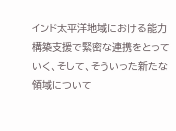インド太平洋地域における能力構築支援で緊密な連携をとっていく、そして、そういった新たな領域について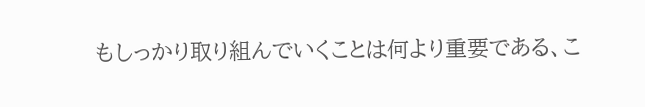もしっかり取り組んでいくことは何より重要である、こ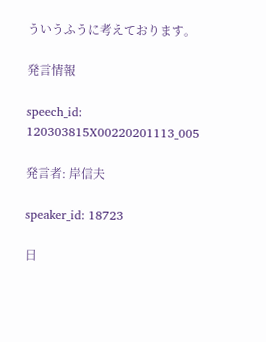ういうふうに考えております。

発言情報

speech_id: 120303815X00220201113_005

発言者: 岸信夫

speaker_id: 18723

日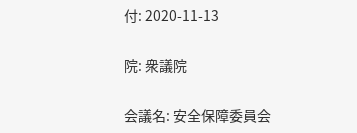付: 2020-11-13

院: 衆議院

会議名: 安全保障委員会